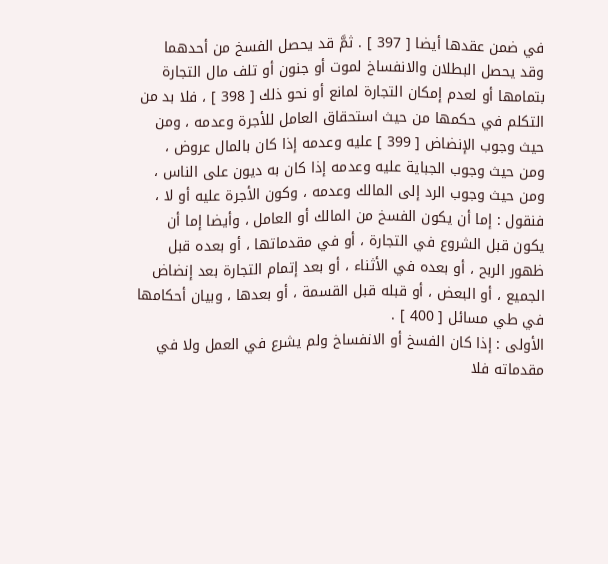في ضمن عقدها أيضا [ 397 ] . ثمَّ قد يحصل الفسخ من أحدهما وقد يحصل البطلان والانفساخ لموت أو جنون أو تلف مال التجارة بتمامها أو لعدم إمكان التجارة لمانع أو نحو ذلك [ 398 ] ، فلا بد من التكلم في حكمها من حيث استحقاق العامل للأجرة وعدمه ، ومن حيث وجوب الإنضاض [ 399 ] عليه وعدمه إذا كان بالمال عروض ، ومن حيث وجوب الجباية عليه وعدمه إذا كان به ديون على الناس ، ومن حيث وجوب الرد إلى المالك وعدمه ، وكون الأجرة عليه أو لا ، فنقول : إما أن يكون الفسخ من المالك أو العامل ، وأيضا إما أن يكون قبل الشروع في التجارة ، أو في مقدماتها ، أو بعده قبل ظهور الربح ، أو بعده في الأثناء ، أو بعد إتمام التجارة بعد إنضاض الجميع ، أو البعض ، أو قبله قبل القسمة ، أو بعدها ، وبيان أحكامها في طي مسائل [ 400 ] .
الأولى : إذا كان الفسخ أو الانفساخ ولم يشرع في العمل ولا في مقدماته فلا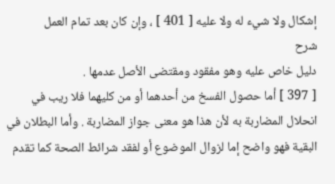إشكال ولا شيء له ولا عليه [ 401 ] ، وإن كان بعد تمام العمل
شرح
دليل خاص عليه وهو مفقود ومقتضى الأصل عدمها .
[ 397 ] أما حصول الفسخ من أحدهما أو من كليهما فلا ريب في انحلال المضاربة به لأن هذا هو معنى جواز المضاربة . وأما البطلان في البقية فهو واضح إما لزوال الموضوع أو لفقد شرائط الصحة كما تقدم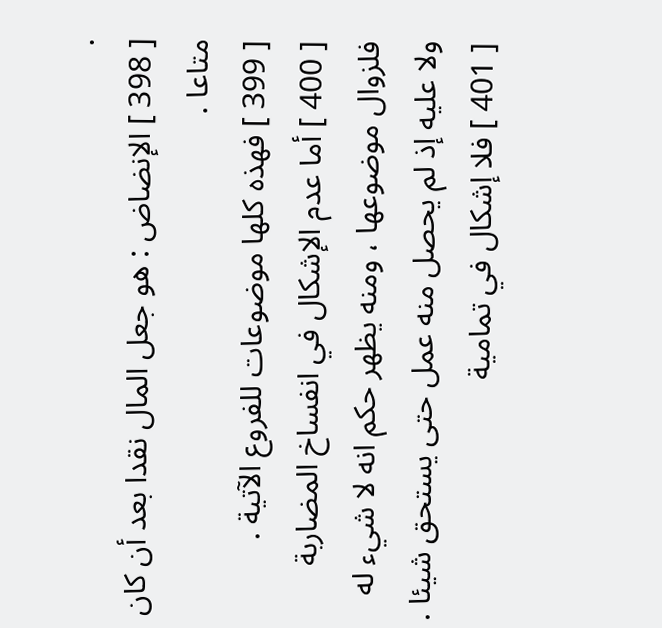.
[ 398 ] الإنضاض : هو جعل المال نقدا بعد أن كان متاعا .
[ 399 ] فهذه كلها موضوعات للفروع الآتية .
[ 400 ] أما عدم الإشكال في انفساخ المضاربة فلزوال موضوعها ، ومنه يظهر حكم انه لا شيء له ولا عليه إذ لم يحصل منه عمل حتى يستحق شيئا .
[ 401 ] فلا إشكال في تمامية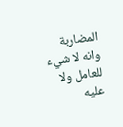المضاربة وانه لا شيء للعامل ولا عليه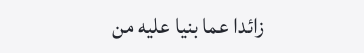زائدا عما بنيا عليه من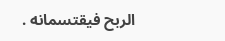الربح فيقتسمانه .